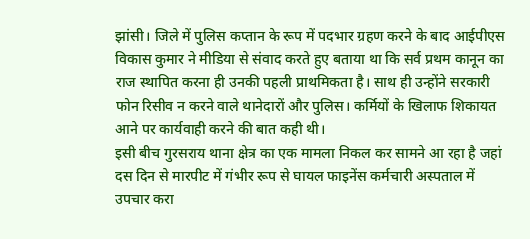झांसी। जिले में पुलिस कप्तान के रूप में पदभार ग्रहण करने के बाद आईपीएस विकास कुमार ने मीडिया से संवाद करते हुए बताया था कि सर्व प्रथम कानून का राज स्थापित करना ही उनकी पहली प्राथमिकता है। साथ ही उन्होंने सरकारी फोन रिसीव न करने वाले थानेदारों और पुलिस। कर्मियों के खिलाफ शिकायत आने पर कार्यवाही करने की बात कही थी।
इसी बीच गुरसराय थाना क्षेत्र का एक मामला निकल कर सामने आ रहा है जहां दस दिन से मारपीट में गंभीर रूप से घायल फाइनेंस कर्मचारी अस्पताल में उपचार करा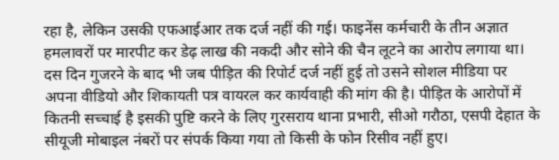रहा है, लेकिन उसकी एफआईआर तक दर्ज नहीं की गई। फाइनेंस कर्मचारी के तीन अज्ञात हमलावरों पर मारपीट कर डेढ़ लाख की नकदी और सोने की चैन लूटने का आरोप लगाया था। दस दिन गुजरने के बाद भी जब पीड़ित की रिपोर्ट दर्ज नहीं हुई तो उसने सोशल मीडिया पर अपना वीडियो और शिकायती पत्र वायरल कर कार्यवाही की मांग की है। पीड़ित के आरोपों में कितनी सच्चाई है इसकी पुष्टि करने के लिए गुरसराय थाना प्रभारी, सीओ गरौठा, एसपी देहात के सीयूजी मोबाइल नंबरों पर संपर्क किया गया तो किसी के फोन रिसीव नहीं हुए।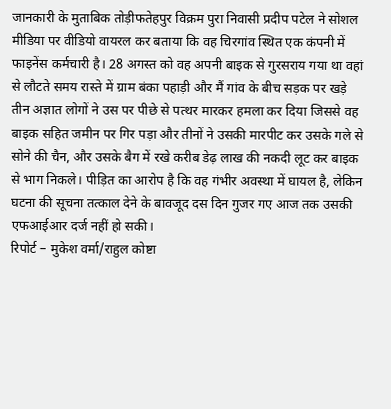जानकारी के मुताबिक तोड़ीफतेहपुर विक्रम पुरा निवासी प्रदीप पटेल ने सोशल मीडिया पर वीडियो वायरल कर बताया कि वह चिरगांव स्थित एक कंपनी में फाइनेंस कर्मचारी है। 28 अगस्त को वह अपनी बाइक से गुरसराय गया था वहां से लौटते समय रास्ते में ग्राम बंका पहाड़ी और मैं गांव के बीच सड़क पर खड़े तीन अज्ञात लोगों ने उस पर पीछे से पत्थर मारकर हमला कर दिया जिससे वह बाइक सहित जमीन पर गिर पड़ा और तीनों ने उसकी मारपीट कर उसके गले से सोने की चैन, और उसके बैग में रखे करीब डेढ़ लाख की नकदी लूट कर बाइक से भाग निकले। पीड़ित का आरोप है कि वह गंभीर अवस्था में घायल है, लेकिन घटना की सूचना तत्काल देने के बावजूद दस दिन गुजर गए आज तक उसकी एफआईआर दर्ज नहीं हो सकी।
रिपोर्ट – मुकेश वर्मा/राहुल कोष्टा